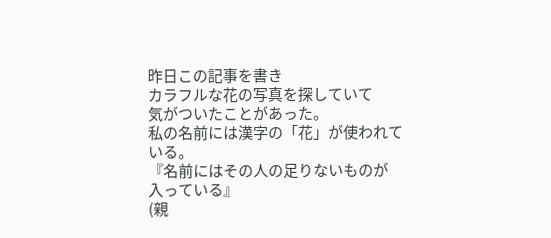昨日この記事を書き
カラフルな花の写真を探していて
気がついたことがあった。
私の名前には漢字の「花」が使われている。
『名前にはその人の足りないものが
入っている』
(親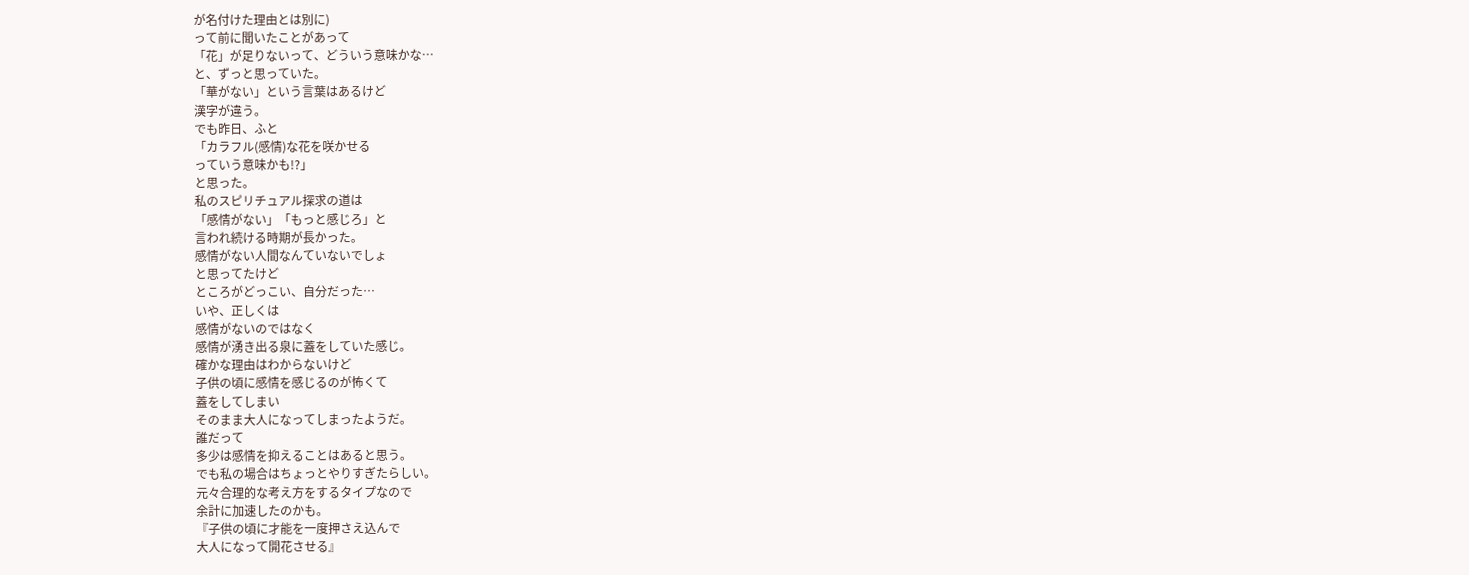が名付けた理由とは別に)
って前に聞いたことがあって
「花」が足りないって、どういう意味かな…
と、ずっと思っていた。
「華がない」という言葉はあるけど
漢字が違う。
でも昨日、ふと
「カラフル(感情)な花を咲かせる
っていう意味かも!?」
と思った。
私のスピリチュアル探求の道は
「感情がない」「もっと感じろ」と
言われ続ける時期が長かった。
感情がない人間なんていないでしょ
と思ってたけど
ところがどっこい、自分だった…
いや、正しくは
感情がないのではなく
感情が湧き出る泉に蓋をしていた感じ。
確かな理由はわからないけど
子供の頃に感情を感じるのが怖くて
蓋をしてしまい
そのまま大人になってしまったようだ。
誰だって
多少は感情を抑えることはあると思う。
でも私の場合はちょっとやりすぎたらしい。
元々合理的な考え方をするタイプなので
余計に加速したのかも。
『子供の頃に才能を一度押さえ込んで
大人になって開花させる』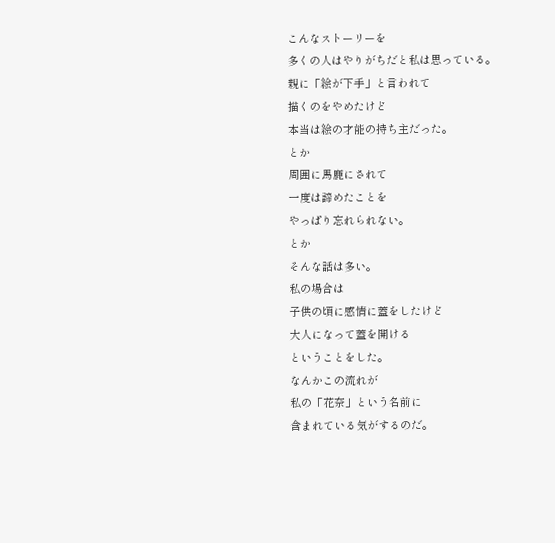こんなストーリーを
多くの人はやりがちだと私は思っている。
親に「絵が下手」と言われて
描くのをやめたけど
本当は絵の才能の持ち主だった。
とか
周囲に馬鹿にされて
一度は諦めたことを
やっぱり忘れられない。
とか
そんな話は多い。
私の場合は
子供の頃に感情に蓋をしたけど
大人になって蓋を開ける
ということをした。
なんかこの流れが
私の「花奈」という名前に
含まれている気がするのだ。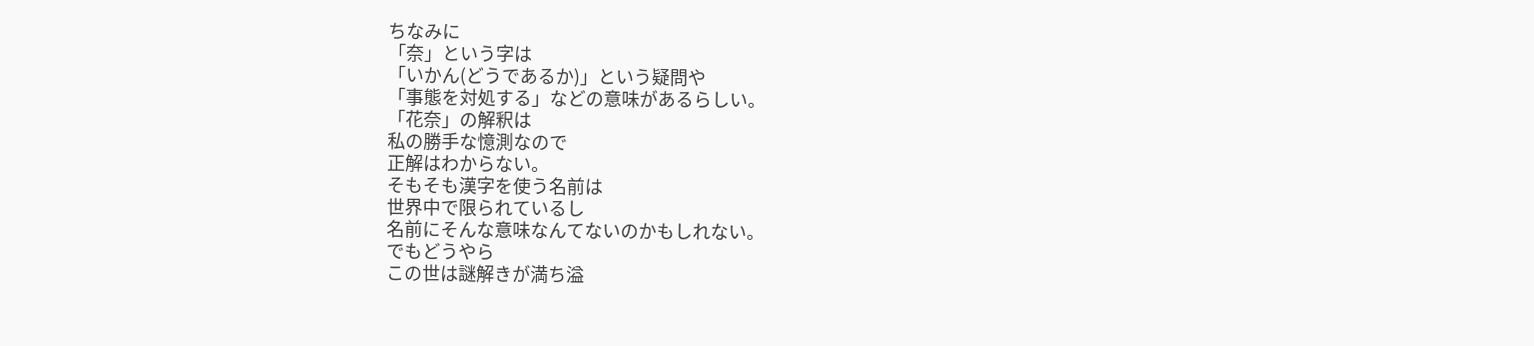ちなみに
「奈」という字は
「いかん(どうであるか)」という疑問や
「事態を対処する」などの意味があるらしい。
「花奈」の解釈は
私の勝手な憶測なので
正解はわからない。
そもそも漢字を使う名前は
世界中で限られているし
名前にそんな意味なんてないのかもしれない。
でもどうやら
この世は謎解きが満ち溢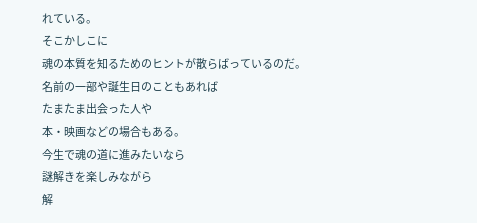れている。
そこかしこに
魂の本質を知るためのヒントが散らばっているのだ。
名前の一部や誕生日のこともあれば
たまたま出会った人や
本・映画などの場合もある。
今生で魂の道に進みたいなら
謎解きを楽しみながら
解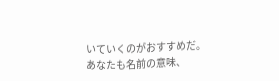いていくのがおすすめだ。
あなたも名前の意味、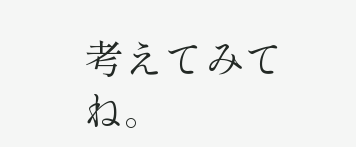考えてみてね。